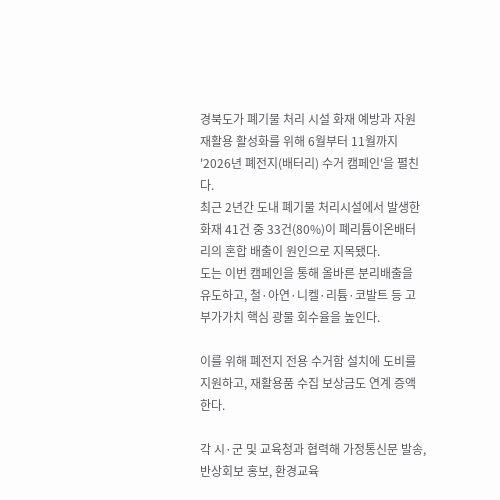경북도가 폐기물 처리 시설 화재 예방과 자원 재활용 활성화를 위해 6월부터 11월까지 '2026년 폐전지(배터리) 수거 캠페인'을 펼친다.
최근 2년간 도내 폐기물 처리시설에서 발생한 화재 41건 중 33건(80%)이 폐리튬이온배터리의 혼합 배출이 원인으로 지목됐다.
도는 이번 캠페인을 통해 올바른 분리배출을 유도하고, 철·아연·니켈·리튬·코발트 등 고부가가치 핵심 광물 회수율을 높인다.

이를 위해 폐전지 전용 수거함 설치에 도비를 지원하고, 재활용품 수집 보상금도 연계 증액한다.

각 시·군 및 교육청과 협력해 가정통신문 발송, 반상회보 홍보, 환경교육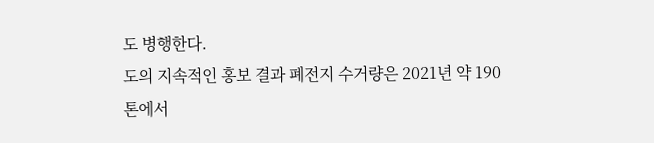도 병행한다.
도의 지속적인 홍보 결과 폐전지 수거량은 2021년 약 190톤에서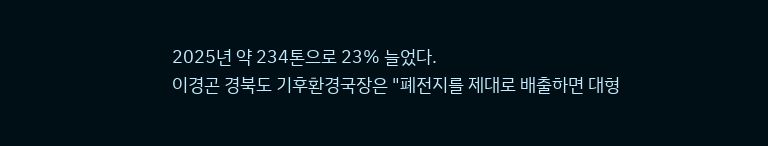2025년 약 234톤으로 23% 늘었다.
이경곤 경북도 기후환경국장은 "폐전지를 제대로 배출하면 대형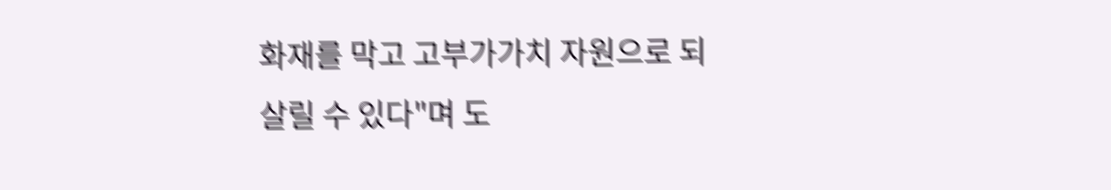화재를 막고 고부가가치 자원으로 되살릴 수 있다"며 도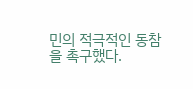민의 적극적인 동참을 촉구했다.